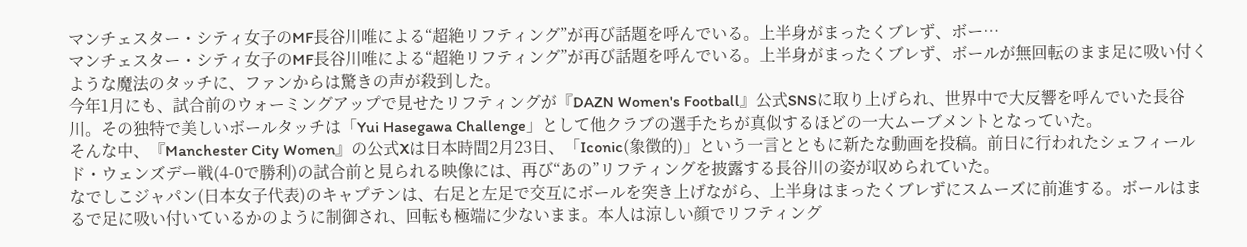マンチェスター・シティ女子のMF長谷川唯による“超絶リフティング”が再び話題を呼んでいる。上半身がまったくブレず、ボー…
マンチェスター・シティ女子のMF長谷川唯による“超絶リフティング”が再び話題を呼んでいる。上半身がまったくブレず、ボールが無回転のまま足に吸い付くような魔法のタッチに、ファンからは驚きの声が殺到した。
今年1月にも、試合前のウォーミングアップで見せたリフティングが『DAZN Women's Football』公式SNSに取り上げられ、世界中で大反響を呼んでいた長谷川。その独特で美しいボールタッチは「Yui Hasegawa Challenge」として他クラブの選手たちが真似するほどの一大ムーブメントとなっていた。
そんな中、『Manchester City Women』の公式Xは日本時間2月23日、「Iconic(象徴的)」という一言とともに新たな動画を投稿。前日に行われたシェフィールド・ウェンズデー戦(4-0で勝利)の試合前と見られる映像には、再び“あの”リフティングを披露する長谷川の姿が収められていた。
なでしこジャパン(日本女子代表)のキャプテンは、右足と左足で交互にボールを突き上げながら、上半身はまったくブレずにスムーズに前進する。ボールはまるで足に吸い付いているかのように制御され、回転も極端に少ないまま。本人は涼しい顔でリフティング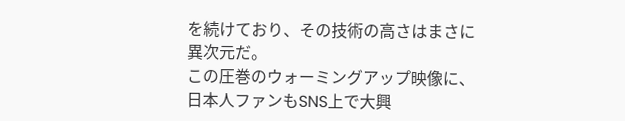を続けており、その技術の高さはまさに異次元だ。
この圧巻のウォーミングアップ映像に、日本人ファンもSNS上で大興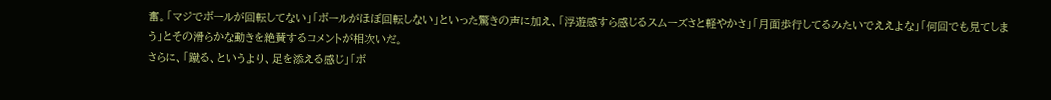奮。「マジでボールが回転してない」「ボールがほぼ回転しない」といった驚きの声に加え、「浮遊感すら感じるスムーズさと軽やかさ」「月面歩行してるみたいでええよな」「何回でも見てしまう」とその滑らかな動きを絶賛するコメントが相次いだ。
さらに、「蹴る、というより、足を添える感じ」「ボ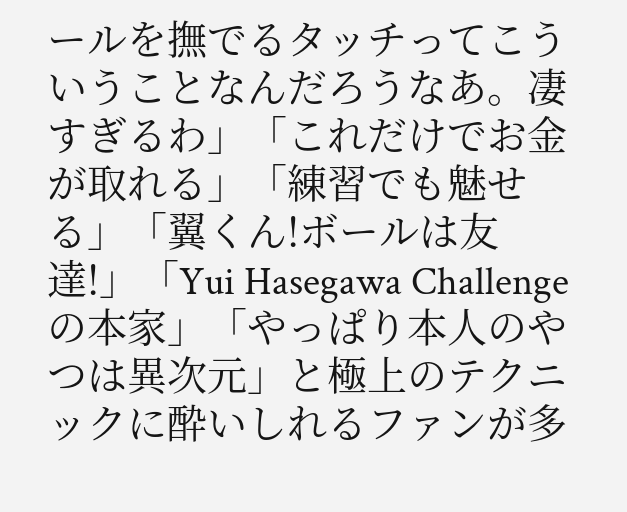ールを撫でるタッチってこういうことなんだろうなあ。凄すぎるわ」「これだけでお金が取れる」「練習でも魅せる」「翼くん!ボールは友達!」「Yui Hasegawa Challengeの本家」「やっぱり本人のやつは異次元」と極上のテクニックに酔いしれるファンが多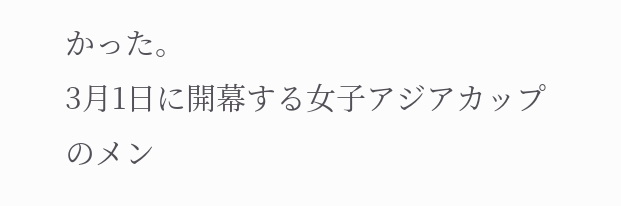かった。
3月1日に開幕する女子アジアカップのメン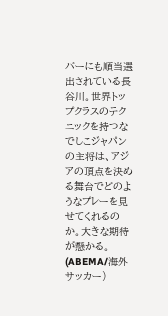バーにも順当選出されている長谷川。世界トップクラスのテクニックを持つなでしこジャパンの主将は、アジアの頂点を決める舞台でどのようなプレーを見せてくれるのか。大きな期待が懸かる。
(ABEMA/海外サッカー)